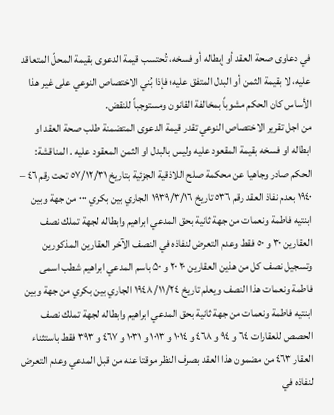في دعاوى صحة العقد أو إبطاله أو فسخه، تُحتسب قيمة الدعوى بقيمة المحلّ المتعاقد عليه، لا بقيمة الثمن أو البدل المتفق عليه؛ فإذا بُني الاختصاص النوعي على غير هذا الأساس كان الحكم مشوباً بمخالفة القانون ومستوجباً للنقض.
من اجل تقرير الاختصاص النوعي تقدر قيمة الدعوى المتضمنة طلب صحة العقد او ابطاله او فسخه بقيمة المقعود عليه وليس بالبدل او الثمن المعقود عليه . المناقشة: الحكم صادر وجاهيا عن محكمة صلح اللاذقية الجزئية بتاريخ ٥٧/١٢/٣١ تحت رقم ٤٦ – ١٩٤٠ بعدم نفاذ العقد رقم ٥٣٦ تاريخ ١٩٣٩/٣/١٦ الجاري بين بكري ۰۰۰ من جهة وبين ابنتيه فاطمة ونعمات من جهة ثانية بحق المدعي ابراهيم وابطاله لجهة تملك نصف العقارين ٣٠ و ٥٠ فقط وعدم التعرض لنفاذه في النصف الآخر العقارين المذكورين وتسجيل نصف كل من هذين العقارين ۲۰ ۲۰ و ۵۰ باسم المدعي ابراهيم شطب اسمى فاطمة ونعمات هذا النصف ويعلم تاريخ ١٩٤٨/١١/٢٤ الجاري بين بكري من جهة وبين ابنتيه فاطمة ونعمات من جهة ثانية بحق المدعي ابراهيم وابطاله لجهة تملك نصف الحصص للعقارات ٦٤ و ٩٤ و ٤٦٨ و ١٠١٤ و ۱۰۱٣ و ۱۰۳۱ و ٤٦٧ و ٣٩٣ فقط باستثناء العقار ٤٦٣ من مضمون هذا العقد بصرف النظر موقتا عنه من قبل المدعي وعدم التعرض لنفاذه في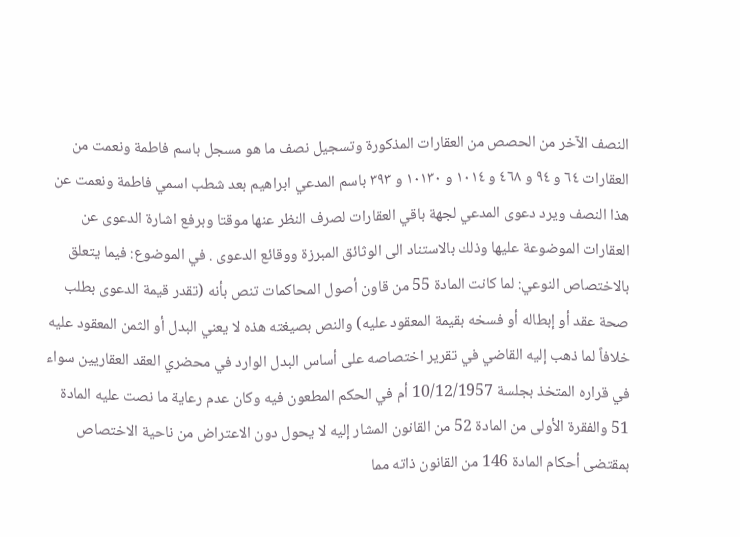النصف الآخر من الحصص من العقارات المذكورة وتسجيل نصف ما هو مسجل باسم فاطمة ونعمت من العقارات ٦٤ و ٩٤ و ٤٦٨ و ۱٠١٤ و ۱۰۱۳۰ و ٣٩٣ باسم المدعي ابراهيم بعد شطب اسمي فاطمة ونعمت عن هذا النصف ويرد دعوى المدعي لجهة باقي العقارات لصرف النظر عنها موقتا وبرفع اشارة الدعوى عن العقارات الموضوعة عليها وذلك بالاستناد الى الوثائق المبرزة ووقائع الدعوى . في الموضوع: فيما يتعلق بالاختصاص النوعي: لما كانت المادة 55 من قاون أصول المحاكمات تنص بأنه (تقدر قيمة الدعوى بطلب صحة عقد أو إبطاله أو فسخه بقيمة المعقود عليه) والنص بصيغته هذه لا يعني البدل أو الثمن المعقود عليه خلافاً لما ذهب إليه القاضي في تقرير اختصاصه على أساس البدل الوارد في محضري العقد العقاريين سواء في قراره المتخذ بجلسة 10/12/1957 أم في الحكم المطعون فيه وكان عدم رعاية ما نصت عليه المادة 51 والفقرة الأولى من المادة 52 من القانون المشار إليه لا يحول دون الاعتراض من ناحية الاختصاص بمقتضى أحكام المادة 146 من القانون ذاته مما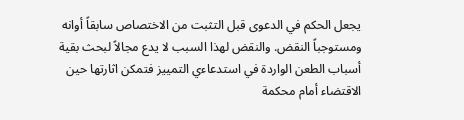يجعل الحكم في الدعوى قبل التثبت من الاختصاص سابقاً أوانه ومستوجباً النقض. والنقض لهذا السبب لا يدع مجالاً لبحث بقية أسباب الطعن الواردة في استدعاءي التمييز فتمكن اثارتها حين الاقتضاء أمام محكمة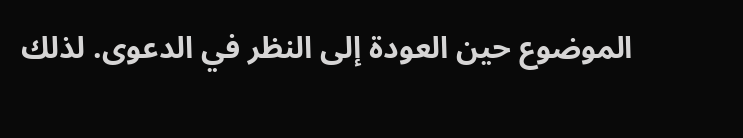الموضوع حين العودة إلى النظر في الدعوى. لذلك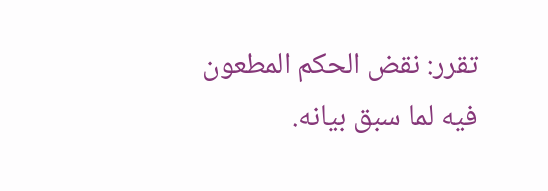تقرر: نقض الحكم المطعون فيه لما سبق بيانه.